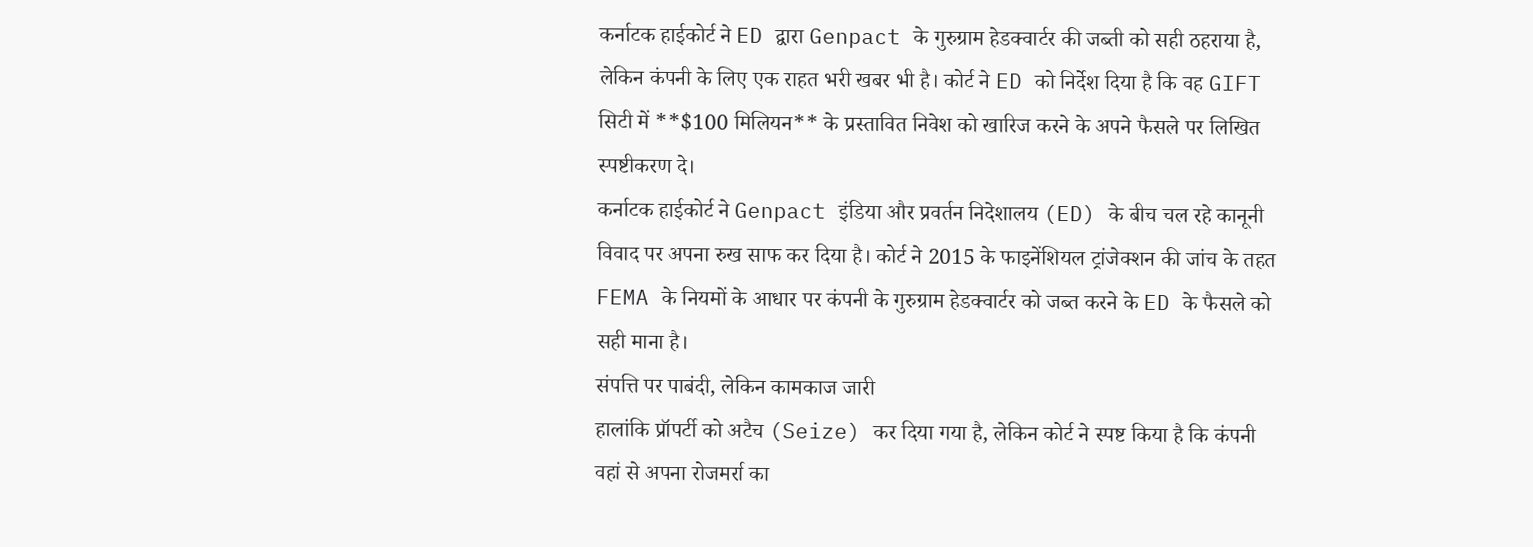कर्नाटक हाईकोर्ट ने ED द्वारा Genpact के गुरुग्राम हेडक्वार्टर की जब्ती को सही ठहराया है, लेकिन कंपनी के लिए एक राहत भरी खबर भी है। कोर्ट ने ED को निर्देश दिया है कि वह GIFT सिटी में **$100 मिलियन** के प्रस्तावित निवेश को खारिज करने के अपने फैसले पर लिखित स्पष्टीकरण दे।
कर्नाटक हाईकोर्ट ने Genpact इंडिया और प्रवर्तन निदेशालय (ED) के बीच चल रहे कानूनी विवाद पर अपना रुख साफ कर दिया है। कोर्ट ने 2015 के फाइनेंशियल ट्रांजेक्शन की जांच के तहत FEMA के नियमों के आधार पर कंपनी के गुरुग्राम हेडक्वार्टर को जब्त करने के ED के फैसले को सही माना है।
संपत्ति पर पाबंदी, लेकिन कामकाज जारी
हालांकि प्रॉपर्टी को अटैच (Seize) कर दिया गया है, लेकिन कोर्ट ने स्पष्ट किया है कि कंपनी वहां से अपना रोजमर्रा का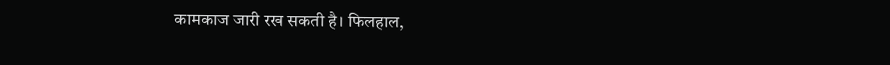कामकाज जारी रख सकती है। फिलहाल,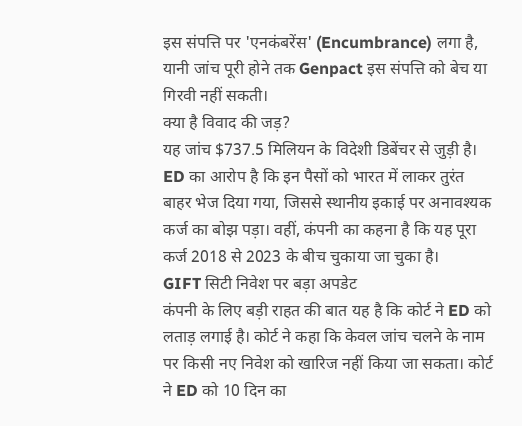इस संपत्ति पर 'एनकंबरेंस' (Encumbrance) लगा है, यानी जांच पूरी होने तक Genpact इस संपत्ति को बेच या गिरवी नहीं सकती।
क्या है विवाद की जड़?
यह जांच $737.5 मिलियन के विदेशी डिबेंचर से जुड़ी है। ED का आरोप है कि इन पैसों को भारत में लाकर तुरंत बाहर भेज दिया गया, जिससे स्थानीय इकाई पर अनावश्यक कर्ज का बोझ पड़ा। वहीं, कंपनी का कहना है कि यह पूरा कर्ज 2018 से 2023 के बीच चुकाया जा चुका है।
GIFT सिटी निवेश पर बड़ा अपडेट
कंपनी के लिए बड़ी राहत की बात यह है कि कोर्ट ने ED को लताड़ लगाई है। कोर्ट ने कहा कि केवल जांच चलने के नाम पर किसी नए निवेश को खारिज नहीं किया जा सकता। कोर्ट ने ED को 10 दिन का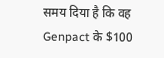समय दिया है कि वह Genpact के $100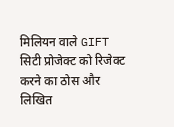मिलियन वाले GIFT सिटी प्रोजेक्ट को रिजेक्ट करने का ठोस और लिखित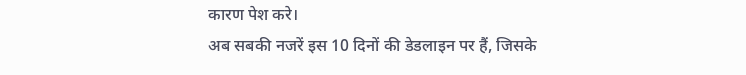कारण पेश करे।
अब सबकी नजरें इस 10 दिनों की डेडलाइन पर हैं, जिसके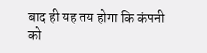बाद ही यह तय होगा कि कंपनी को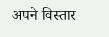अपने विस्तार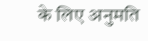के लिए अनुमति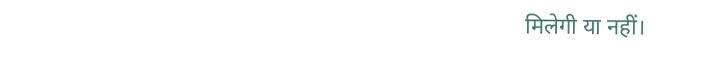मिलेगी या नहीं।